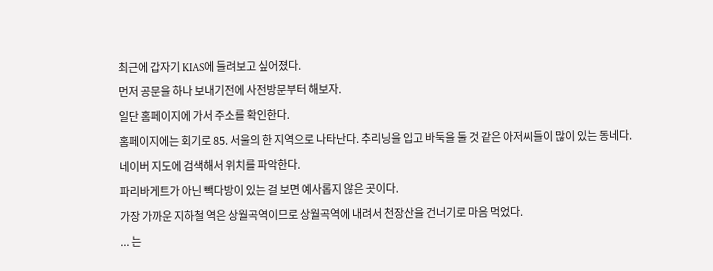최근에 갑자기 KIAS에 들려보고 싶어졌다.
먼저 공문을 하나 보내기전에 사전방문부터 해보자.
일단 홈페이지에 가서 주소를 확인한다.
홈페이지에는 회기로 85. 서울의 한 지역으로 나타난다. 추리닝을 입고 바둑을 둘 것 같은 아저씨들이 많이 있는 동네다.
네이버 지도에 검색해서 위치를 파악한다.
파리바게트가 아닌 빽다방이 있는 걸 보면 예사롭지 않은 곳이다.
가장 가까운 지하철 역은 상월곡역이므로 상월곡역에 내려서 천장산을 건너기로 마음 먹었다.
... 는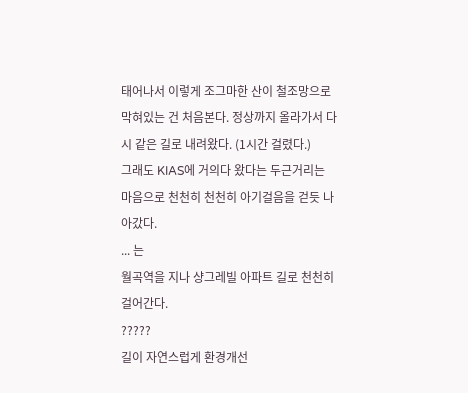태어나서 이렇게 조그마한 산이 철조망으로 막혀있는 건 처음본다. 정상까지 올라가서 다시 같은 길로 내려왔다. (1시간 걸렸다.)
그래도 KIAS에 거의다 왔다는 두근거리는 마음으로 천천히 천천히 아기걸음을 걷듯 나아갔다.
... 는
월곡역을 지나 샹그레빌 아파트 길로 천천히 걸어간다.
?????
길이 자연스럽게 환경개선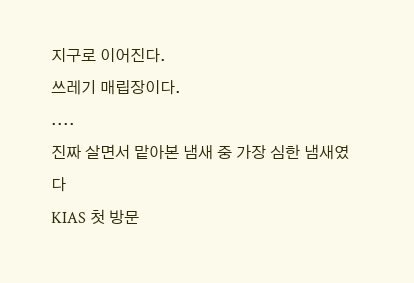지구로 이어진다.
쓰레기 매립장이다.
....
진짜 살면서 맡아본 냄새 중 가장 심한 냄새였다
KIAS 첫 방문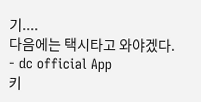기....
다음에는 택시타고 와야겠다.
- dc official App
키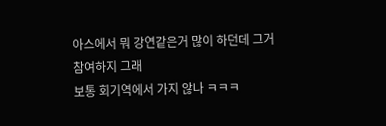아스에서 뭐 강연같은거 많이 하던데 그거 참여하지 그래
보통 회기역에서 가지 않나 ㅋㅋㅋ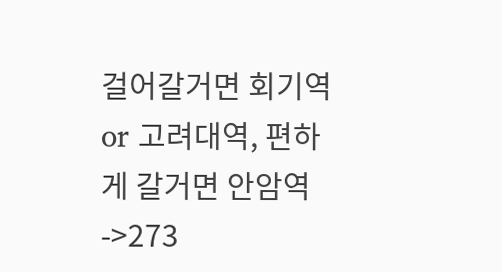걸어갈거면 회기역 or 고려대역, 편하게 갈거면 안암역->273